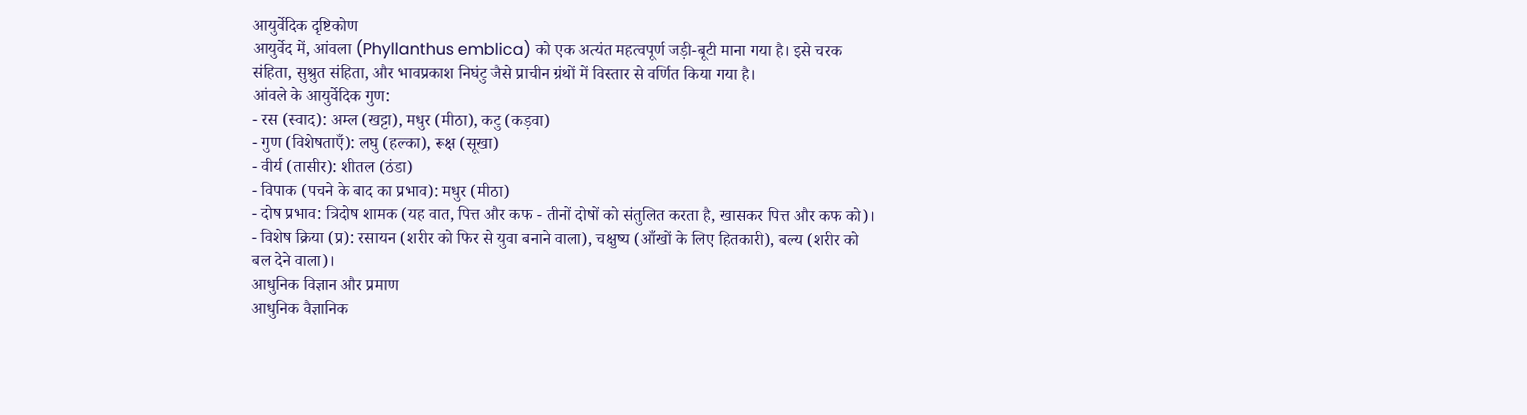आयुर्वेदिक दृष्टिकोण
आयुर्वेद में, आंवला (Phyllanthus emblica) को एक अत्यंत महत्वपूर्ण जड़ी-बूटी माना गया है। इसे चरक संहिता, सुश्रुत संहिता, और भावप्रकाश निघंटु जैसे प्राचीन ग्रंथों में विस्तार से वर्णित किया गया है।
आंवले के आयुर्वेदिक गुण:
- रस (स्वाद): अम्ल (खट्टा), मधुर (मीठा), कटु (कड़वा)
- गुण (विशेषताएँ): लघु (हल्का), रूक्ष (सूखा)
- वीर्य (तासीर): शीतल (ठंडा)
- विपाक (पचने के बाद का प्रभाव): मधुर (मीठा)
- दोष प्रभाव: त्रिदोष शामक (यह वात, पित्त और कफ - तीनों दोषों को संतुलित करता है, खासकर पित्त और कफ को)।
- विशेष क्रिया (प्र): रसायन (शरीर को फिर से युवा बनाने वाला), चक्षुष्य (आँखों के लिए हितकारी), बल्य (शरीर को बल देने वाला)।
आधुनिक विज्ञान और प्रमाण
आधुनिक वैज्ञानिक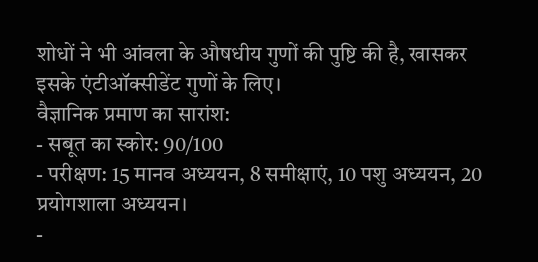शोधों ने भी आंवला के औषधीय गुणों की पुष्टि की है, खासकर इसके एंटीऑक्सीडेंट गुणों के लिए।
वैज्ञानिक प्रमाण का सारांश:
- सबूत का स्कोर: 90/100
- परीक्षण: 15 मानव अध्ययन, 8 समीक्षाएं, 10 पशु अध्ययन, 20 प्रयोगशाला अध्ययन।
-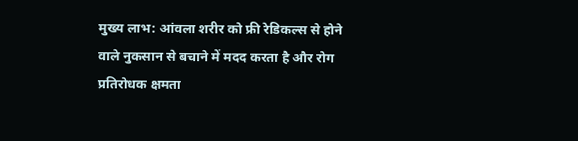मुख्य लाभ: आंवला शरीर को फ्री रेडिकल्स से होने वाले नुकसान से बचाने में मदद करता है और रोग प्रतिरोधक क्षमता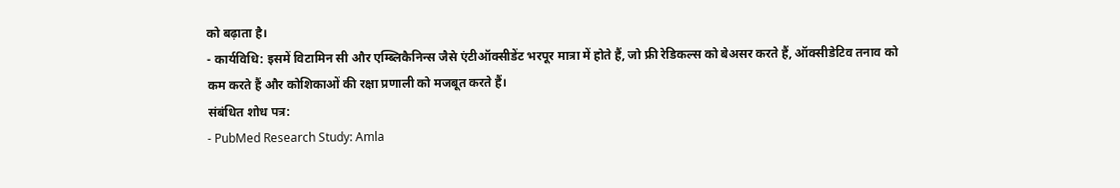को बढ़ाता है।
- कार्यविधि: इसमें विटामिन सी और एम्ब्लिकैनिन्स जैसे एंटीऑक्सीडेंट भरपूर मात्रा में होते हैं, जो फ्री रेडिकल्स को बेअसर करते हैं, ऑक्सीडेटिव तनाव को कम करते हैं और कोशिकाओं की रक्षा प्रणाली को मजबूत करते हैं।
संबंधित शोध पत्र:
- PubMed Research Study: Amla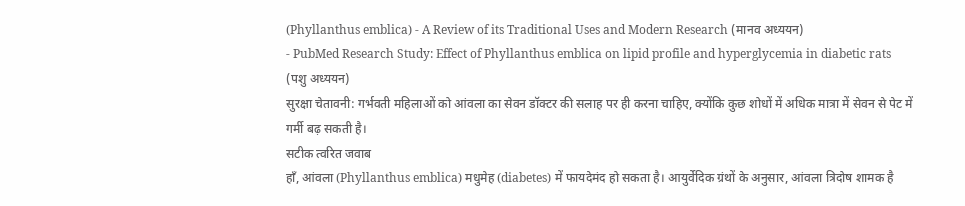(Phyllanthus emblica) - A Review of its Traditional Uses and Modern Research (मानव अध्ययन)
- PubMed Research Study: Effect of Phyllanthus emblica on lipid profile and hyperglycemia in diabetic rats (पशु अध्ययन)
सुरक्षा चेतावनी: गर्भवती महिलाओं को आंवला का सेवन डॉक्टर की सलाह पर ही करना चाहिए, क्योंकि कुछ शोधों में अधिक मात्रा में सेवन से पेट में गर्मी बढ़ सकती है।
सटीक त्वरित जवाब
हाँ, आंवला (Phyllanthus emblica) मधुमेह (diabetes) में फायदेमंद हो सकता है। आयुर्वेदिक ग्रंथों के अनुसार, आंवला त्रिदोष शामक है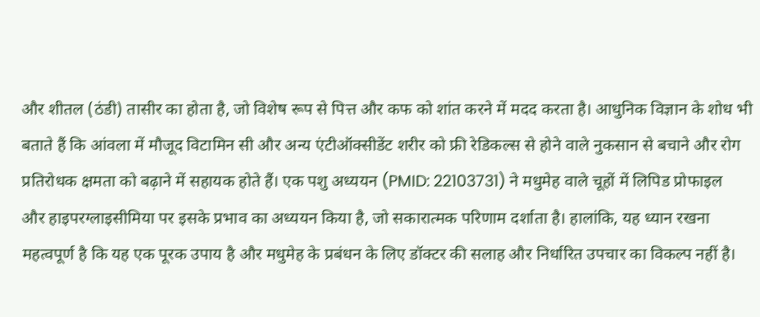और शीतल (ठंडी) तासीर का होता है, जो विशेष रूप से पित्त और कफ को शांत करने में मदद करता है। आधुनिक विज्ञान के शोध भी बताते हैं कि आंवला में मौजूद विटामिन सी और अन्य एंटीऑक्सीडेंट शरीर को फ्री रेडिकल्स से होने वाले नुकसान से बचाने और रोग प्रतिरोधक क्षमता को बढ़ाने में सहायक होते हैं। एक पशु अध्ययन (PMID: 22103731) ने मधुमेह वाले चूहों में लिपिड प्रोफाइल और हाइपरग्लाइसीमिया पर इसके प्रभाव का अध्ययन किया है, जो सकारात्मक परिणाम दर्शाता है। हालांकि, यह ध्यान रखना महत्वपूर्ण है कि यह एक पूरक उपाय है और मधुमेह के प्रबंधन के लिए डॉक्टर की सलाह और निर्धारित उपचार का विकल्प नहीं है।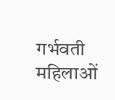गर्भवती महिलाओं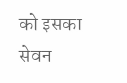को इसका सेवन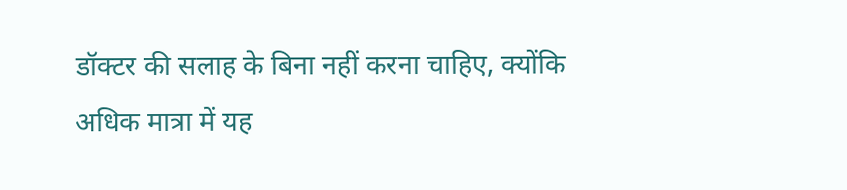डॉक्टर की सलाह के बिना नहीं करना चाहिए, क्योंकि अधिक मात्रा में यह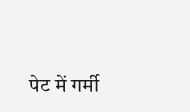पेट में गर्मी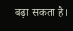बढ़ा सकता है।